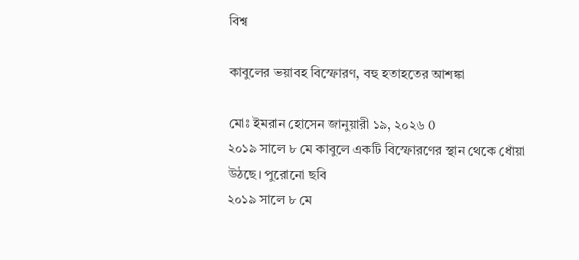বিশ্ব

কাবুলের ভয়াবহ বিস্ফোরণ, বহু হতাহতের আশঙ্কা

মোঃ ইমরান হোসেন জানুয়ারী ১৯, ২০২৬ 0
২০১৯ সালে ৮ মে কাবুলে একটি বিস্ফোরণের স্থান থেকে ধোঁয়া উঠছে। পুরোনো ছবি
২০১৯ সালে ৮ মে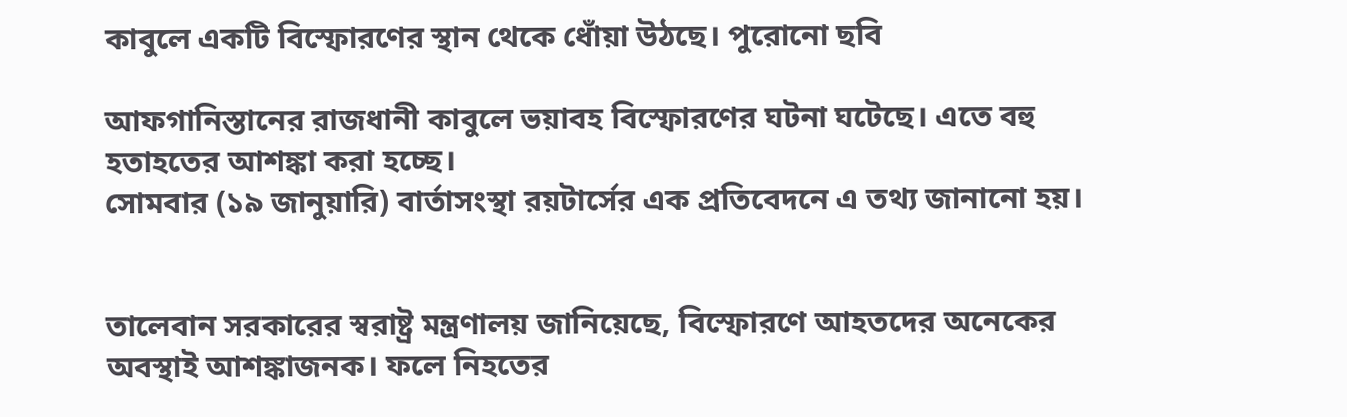কাবুলে একটি বিস্ফোরণের স্থান থেকে ধোঁয়া উঠছে। পুরোনো ছবি

আফগানিস্তানের রাজধানী কাবুলে ভয়াবহ বিস্ফোরণের ঘটনা ঘটেছে। এতে বহু হতাহতের আশঙ্কা করা হচ্ছে।
সোমবার (১৯ জানুয়ারি) বার্তাসংস্থা রয়টার্সের এক প্রতিবেদনে এ তথ্য জানানো হয়।


তালেবান সরকারের স্বরাষ্ট্র মন্ত্রণালয় জানিয়েছে, বিস্ফোরণে আহতদের অনেকের অবস্থাই আশঙ্কাজনক। ফলে নিহতের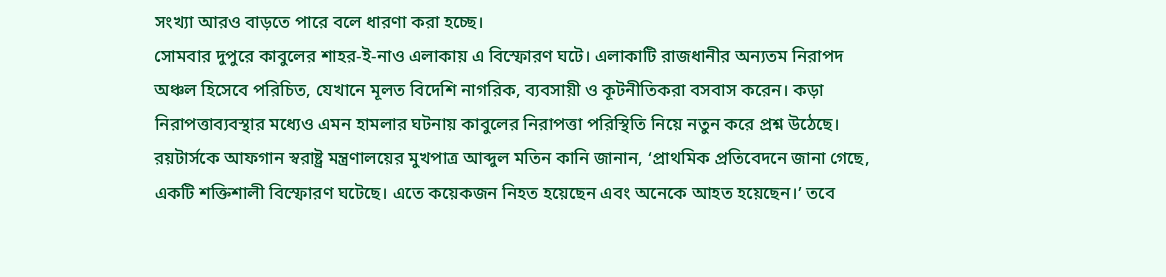সংখ্যা আরও বাড়তে পারে বলে ধারণা করা হচ্ছে।
সোমবার দুপুরে কাবুলের শাহর-ই-নাও এলাকায় এ বিস্ফোরণ ঘটে। এলাকাটি রাজধানীর অন্যতম নিরাপদ অঞ্চল হিসেবে পরিচিত, যেখানে মূলত বিদেশি নাগরিক, ব্যবসায়ী ও কূটনীতিকরা বসবাস করেন। কড়া নিরাপত্তাব্যবস্থার মধ্যেও এমন হামলার ঘটনায় কাবুলের নিরাপত্তা পরিস্থিতি নিয়ে নতুন করে প্রশ্ন উঠেছে।
রয়টার্সকে আফগান স্বরাষ্ট্র মন্ত্রণালয়ের মুখপাত্র আব্দুল মতিন কানি জানান, ‘প্রাথমিক প্রতিবেদনে জানা গেছে, একটি শক্তিশালী বিস্ফোরণ ঘটেছে। এতে কয়েকজন নিহত হয়েছেন এবং অনেকে আহত হয়েছেন।’ তবে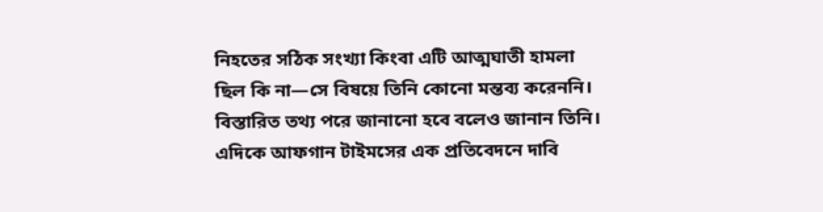নিহতের সঠিক সংখ্যা কিংবা এটি আত্মঘাতী হামলা ছিল কি না—সে বিষয়ে তিনি কোনো মন্তব্য করেননি। বিস্তারিত তথ্য পরে জানানো হবে বলেও জানান তিনি।
এদিকে আফগান টাইমসের এক প্রতিবেদনে দাবি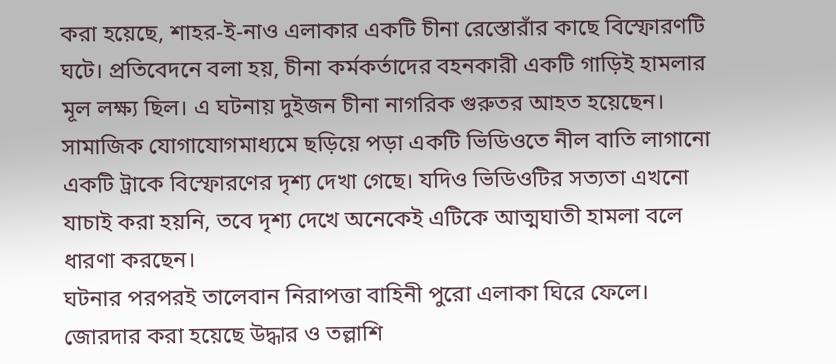করা হয়েছে, শাহর-ই-নাও এলাকার একটি চীনা রেস্তোরাঁর কাছে বিস্ফোরণটি ঘটে। প্রতিবেদনে বলা হয়, চীনা কর্মকর্তাদের বহনকারী একটি গাড়িই হামলার মূল লক্ষ্য ছিল। এ ঘটনায় দুইজন চীনা নাগরিক গুরুতর আহত হয়েছেন।
সামাজিক যোগাযোগমাধ্যমে ছড়িয়ে পড়া একটি ভিডিওতে নীল বাতি লাগানো একটি ট্রাকে বিস্ফোরণের দৃশ্য দেখা গেছে। যদিও ভিডিওটির সত্যতা এখনো যাচাই করা হয়নি, তবে দৃশ্য দেখে অনেকেই এটিকে আত্মঘাতী হামলা বলে ধারণা করছেন।
ঘটনার পরপরই তালেবান নিরাপত্তা বাহিনী পুরো এলাকা ঘিরে ফেলে। জোরদার করা হয়েছে উদ্ধার ও তল্লাশি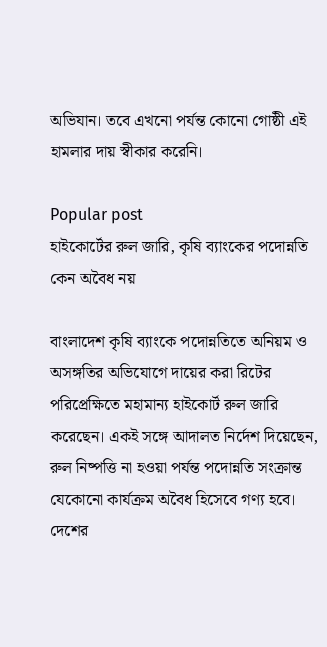অভিযান। তবে এখনো পর্যন্ত কোনো গোষ্ঠী এই হামলার দায় স্বীকার করেনি।

Popular post
হাইকোর্টের রুল জারি, কৃষি ব্যাংকের পদোন্নতি কেন অবৈধ নয়

বাংলাদেশ কৃষি ব্যাংকে পদোন্নতিতে অনিয়ম ও অসঙ্গতির অভিযোগে দায়ের করা রিটের পরিপ্রেক্ষিতে মহামান্য হাইকোর্ট রুল জারি করেছেন। একই সঙ্গে আদালত নির্দেশ দিয়েছেন, রুল নিষ্পত্তি না হওয়া পর্যন্ত পদোন্নতি সংক্রান্ত যেকোনো কার্যক্রম অবৈধ হিসেবে গণ্য হবে। দেশের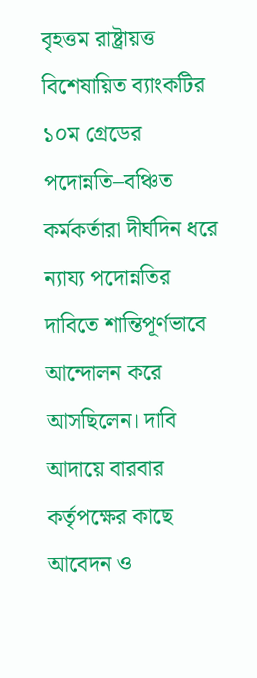বৃহত্তম রাষ্ট্রায়ত্ত বিশেষায়িত ব্যাংকটির ১০ম গ্রেডের পদোন্নতি–বঞ্চিত কর্মকর্তারা দীর্ঘদিন ধরে ন্যায্য পদোন্নতির দাবিতে শান্তিপূর্ণভাবে আন্দোলন করে আসছিলেন। দাবি আদায়ে বারবার কর্তৃপক্ষের কাছে আবেদন ও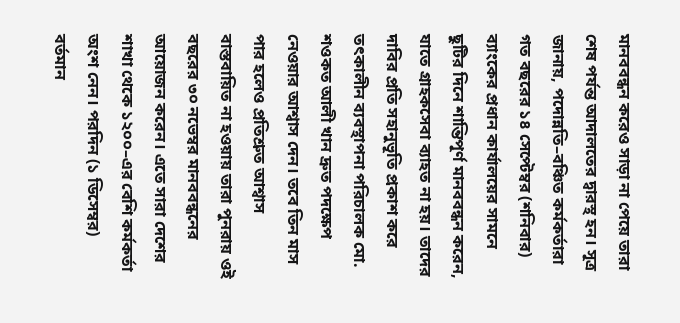মানববন্ধন করেও সাড়া না পেয়ে তারা শেষ পর্যন্ত আদালতের দ্বারস্থ হন। সূত্র জানায়, পদোন্নতি–বঞ্চিত কর্মকর্তারা গত বছরের ১৪ সেপ্টেম্বর (শনিবার) ব্যাংকের প্রধান কার্যালয়ের সামনে ছুটির দিনে শান্তিপূর্ণ মানববন্ধন করেন, যাতে গ্রাহকসেবা ব্যাহত না হয়। তাদের দাবির প্রতি সহানুভূতি প্রকাশ করে তৎকালীন ব্যবস্থাপনা পরিচালক মো. শওকত আলী খান দ্রুত পদক্ষেপ নেওয়ার আশ্বাস দেন। তবে তিন মাস পার হলেও প্রতিশ্রুত আশ্বাস বাস্তবায়িত না হওয়ায় তারা পুনরায় ওই বছরের ৩০ নভেম্বর মানববন্ধনের আয়োজন করেন। এতে সারা দেশের শাখা থেকে ১২০০–এর বেশি কর্মকর্তা অংশ নেন। পরদিন (১ ডিসেম্বর) বর্তমান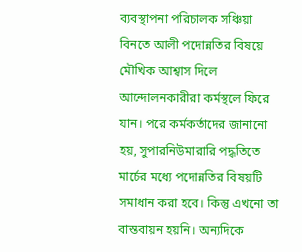ব্যবস্থাপনা পরিচালক সঞ্চিয়া বিনতে আলী পদোন্নতির বিষয়ে মৌখিক আশ্বাস দিলে আন্দোলনকারীরা কর্মস্থলে ফিরে যান। পরে কর্মকর্তাদের জানানো হয়, সুপারনিউমারারি পদ্ধতিতে মার্চের মধ্যে পদোন্নতির বিষয়টি সমাধান করা হবে। কিন্তু এখনো তা বাস্তবায়ন হয়নি। অন্যদিকে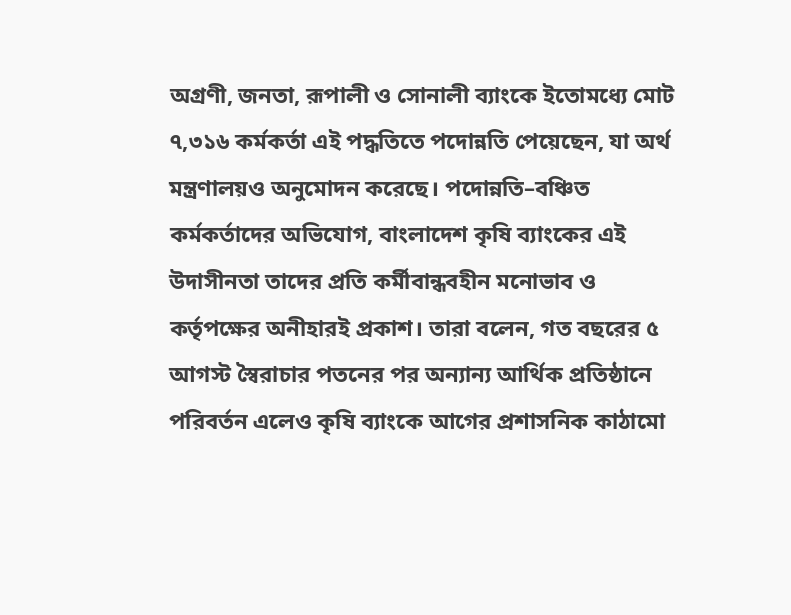অগ্রণী, জনতা, রূপালী ও সোনালী ব্যাংকে ইতোমধ্যে মোট ৭,৩১৬ কর্মকর্তা এই পদ্ধতিতে পদোন্নতি পেয়েছেন, যা অর্থ মন্ত্রণালয়ও অনুমোদন করেছে। পদোন্নতি–বঞ্চিত কর্মকর্তাদের অভিযোগ, বাংলাদেশ কৃষি ব্যাংকের এই উদাসীনতা তাদের প্রতি কর্মীবান্ধবহীন মনোভাব ও কর্তৃপক্ষের অনীহারই প্রকাশ। তারা বলেন, গত বছরের ৫ আগস্ট স্বৈরাচার পতনের পর অন্যান্য আর্থিক প্রতিষ্ঠানে পরিবর্তন এলেও কৃষি ব্যাংকে আগের প্রশাসনিক কাঠামো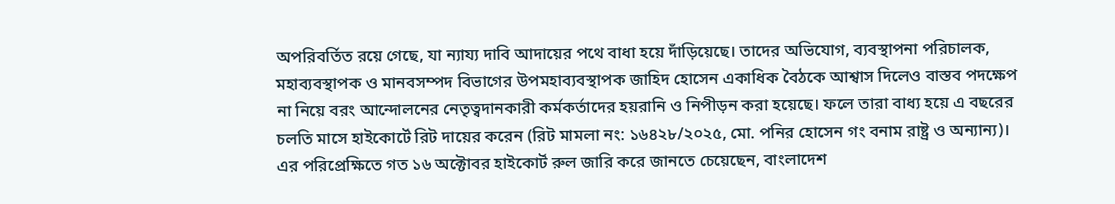অপরিবর্তিত রয়ে গেছে, যা ন্যায্য দাবি আদায়ের পথে বাধা হয়ে দাঁড়িয়েছে। তাদের অভিযোগ, ব্যবস্থাপনা পরিচালক, মহাব্যবস্থাপক ও মানবসম্পদ বিভাগের উপমহাব্যবস্থাপক জাহিদ হোসেন একাধিক বৈঠকে আশ্বাস দিলেও বাস্তব পদক্ষেপ না নিয়ে বরং আন্দোলনের নেতৃত্বদানকারী কর্মকর্তাদের হয়রানি ও নিপীড়ন করা হয়েছে। ফলে তারা বাধ্য হয়ে এ বছরের চলতি মাসে হাইকোর্টে রিট দায়ের করেন (রিট মামলা নং: ১৬৪২৮/২০২৫, মো. পনির হোসেন গং বনাম রাষ্ট্র ও অন্যান্য)। এর পরিপ্রেক্ষিতে গত ১৬ অক্টোবর হাইকোর্ট রুল জারি করে জানতে চেয়েছেন, বাংলাদেশ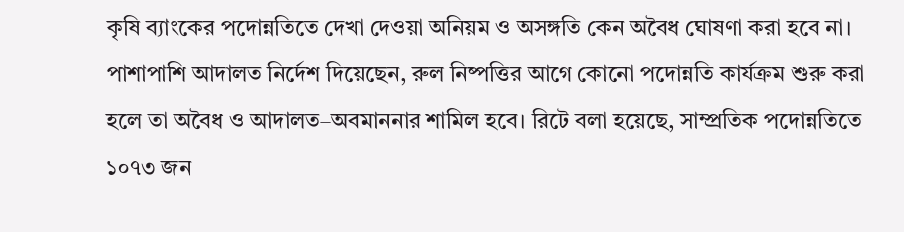কৃষি ব্যাংকের পদোন্নতিতে দেখা দেওয়া অনিয়ম ও অসঙ্গতি কেন অবৈধ ঘোষণা করা হবে না। পাশাপাশি আদালত নির্দেশ দিয়েছেন, রুল নিষ্পত্তির আগে কোনো পদোন্নতি কার্যক্রম শুরু করা হলে তা অবৈধ ও আদালত–অবমাননার শামিল হবে। রিটে বলা হয়েছে, সাম্প্রতিক পদোন্নতিতে ১০৭৩ জন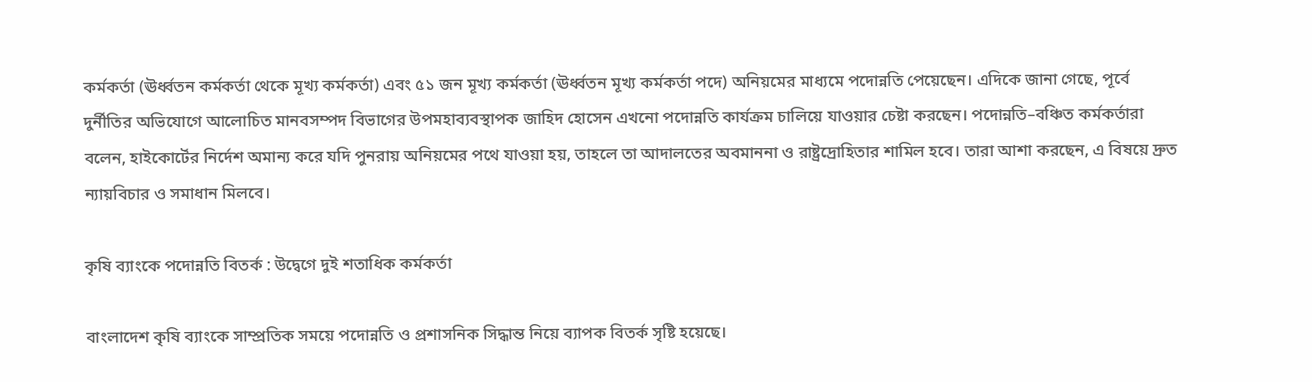কর্মকর্তা (ঊর্ধ্বতন কর্মকর্তা থেকে মূখ্য কর্মকর্তা) এবং ৫১ জন মূখ্য কর্মকর্তা (ঊর্ধ্বতন মূখ্য কর্মকর্তা পদে) অনিয়মের মাধ্যমে পদোন্নতি পেয়েছেন। এদিকে জানা গেছে, পূর্বে দুর্নীতির অভিযোগে আলোচিত মানবসম্পদ বিভাগের উপমহাব্যবস্থাপক জাহিদ হোসেন এখনো পদোন্নতি কার্যক্রম চালিয়ে যাওয়ার চেষ্টা করছেন। পদোন্নতি–বঞ্চিত কর্মকর্তারা বলেন, হাইকোর্টের নির্দেশ অমান্য করে যদি পুনরায় অনিয়মের পথে যাওয়া হয়, তাহলে তা আদালতের অবমাননা ও রাষ্ট্রদ্রোহিতার শামিল হবে। তারা আশা করছেন, এ বিষয়ে দ্রুত ন্যায়বিচার ও সমাধান মিলবে।

কৃষি ব্যাংকে পদোন্নতি বিতর্ক : উদ্বেগে দুই শতাধিক কর্মকর্তা

বাংলাদেশ কৃষি ব্যাংকে সাম্প্রতিক সময়ে পদোন্নতি ও প্রশাসনিক সিদ্ধান্ত নিয়ে ব্যাপক বিতর্ক সৃষ্টি হয়েছে।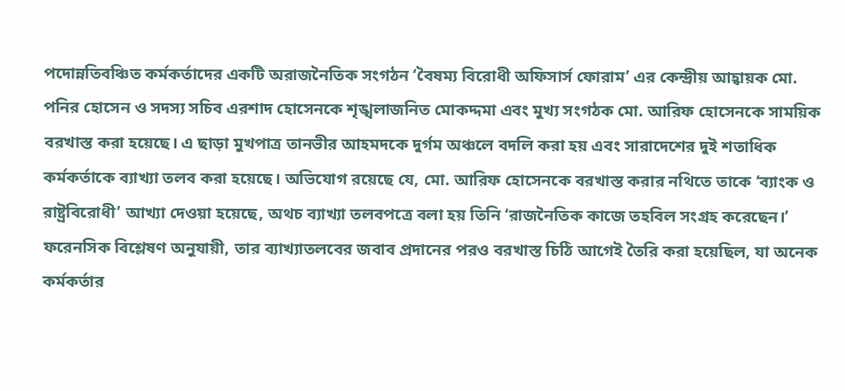পদোন্নতিবঞ্চিত কর্মকর্তাদের একটি অরাজনৈতিক সংগঠন ‘বৈষম্য বিরোধী অফিসার্স ফোরাম’ এর কেন্দ্রীয় আহ্বায়ক মো. পনির হোসেন ও সদস্য সচিব এরশাদ হোসেনকে শৃঙ্খলাজনিত মোকদ্দমা এবং মুখ্য সংগঠক মো. আরিফ হোসেনকে সাময়িক বরখাস্ত করা হয়েছে। এ ছাড়া মুখপাত্র তানভীর আহমদকে দুর্গম অঞ্চলে বদলি করা হয় এবং সারাদেশের দুই শতাধিক কর্মকর্তাকে ব্যাখ্যা তলব করা হয়েছে। অভিযোগ রয়েছে যে, মো. আরিফ হোসেনকে বরখাস্ত করার নথিতে তাকে ‘ব্যাংক ও রাষ্ট্রবিরোধী’ আখ্যা দেওয়া হয়েছে, অথচ ব্যাখ্যা তলবপত্রে বলা হয় তিনি ‘রাজনৈতিক কাজে তহবিল সংগ্রহ করেছেন।’ ফরেনসিক বিশ্লেষণ অনুযায়ী, তার ব্যাখ্যাতলবের জবাব প্রদানের পরও বরখাস্ত চিঠি আগেই তৈরি করা হয়েছিল, যা অনেক কর্মকর্তার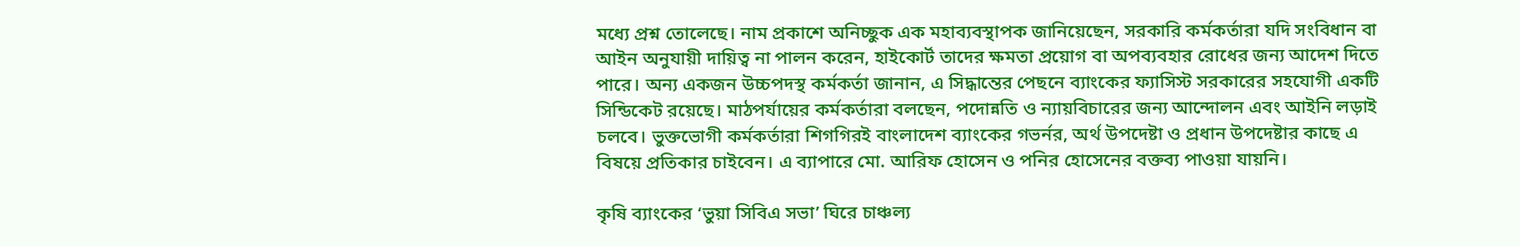মধ্যে প্রশ্ন তোলেছে। নাম প্রকাশে অনিচ্ছুক এক মহাব্যবস্থাপক জানিয়েছেন, সরকারি কর্মকর্তারা যদি সংবিধান বা আইন অনুযায়ী দায়িত্ব না পালন করেন, হাইকোর্ট তাদের ক্ষমতা প্রয়োগ বা অপব্যবহার রোধের জন্য আদেশ দিতে পারে। অন্য একজন উচ্চপদস্থ কর্মকর্তা জানান, এ সিদ্ধান্তের পেছনে ব্যাংকের ফ্যাসিস্ট সরকারের সহযোগী একটি সিন্ডিকেট রয়েছে। মাঠপর্যায়ের কর্মকর্তারা বলছেন, পদোন্নতি ও ন্যায়বিচারের জন্য আন্দোলন এবং আইনি লড়াই চলবে। ভুক্তভোগী কর্মকর্তারা শিগগিরই বাংলাদেশ ব্যাংকের গভর্নর, অর্থ উপদেষ্টা ও প্রধান উপদেষ্টার কাছে এ বিষয়ে প্রতিকার চাইবেন। এ ব্যাপারে মো. আরিফ হোসেন ও পনির হোসেনের বক্তব্য পাওয়া যায়নি।

কৃষি ব্যাংকের ‘ভুয়া সিবিএ সভা’ ঘিরে চাঞ্চল্য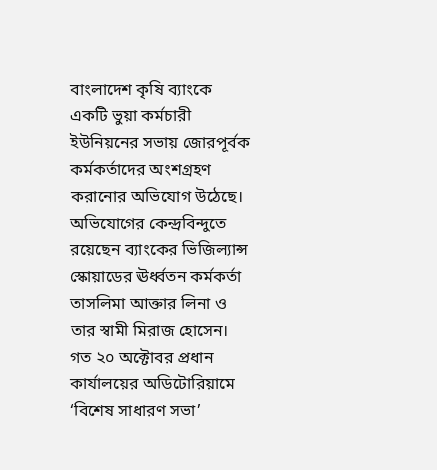বাংলাদেশ কৃষি ব্যাংকে একটি ভুয়া কর্মচারী ইউনিয়নের সভায় জোরপূর্বক কর্মকর্তাদের অংশগ্রহণ করানোর অভিযোগ উঠেছে। অভিযোগের কেন্দ্রবিন্দুতে রয়েছেন ব্যাংকের ভিজিল্যান্স স্কোয়াডের ঊর্ধ্বতন কর্মকর্তা তাসলিমা আক্তার লিনা ও তার স্বামী মিরাজ হোসেন। গত ২০ অক্টোবর প্রধান কার্যালয়ের অডিটোরিয়ামে ‘বিশেষ সাধারণ সভা’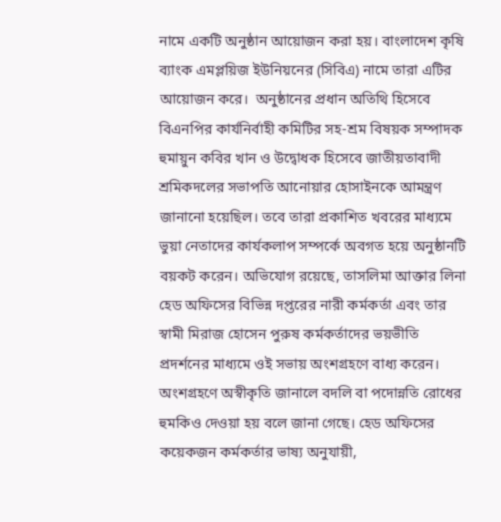নামে একটি অনুষ্ঠান আয়োজন করা হয়। বাংলাদেশ কৃষি ব্যাংক এমপ্লয়িজ ইউনিয়নের (সিবিএ) নামে তারা এটির আয়োজন করে।  অনুষ্ঠানের প্রধান অতিথি হিসেবে বিএনপির কার্যনির্বাহী কমিটির সহ-শ্রম বিষয়ক সম্পাদক হুমায়ুন কবির খান ও উদ্বোধক হিসেবে জাতীয়তাবাদী শ্রমিকদলের সভাপতি আনোয়ার হোসাইনকে আমন্ত্রণ জানানো হয়েছিল। তবে তারা প্রকাশিত খবরের মাধ্যমে ভুয়া নেতাদের কার্যকলাপ সম্পর্কে অবগত হয়ে অনুষ্ঠানটি বয়কট করেন। অভিযোগ রয়েছে, তাসলিমা আক্তার লিনা হেড অফিসের বিভিন্ন দপ্তরের নারী কর্মকর্তা এবং তার স্বামী মিরাজ হোসেন পুরুষ কর্মকর্তাদের ভয়ভীতি প্রদর্শনের মাধ্যমে ওই সভায় অংশগ্রহণে বাধ্য করেন। অংশগ্রহণে অস্বীকৃতি জানালে বদলি বা পদোন্নতি রোধের হুমকিও দেওয়া হয় বলে জানা গেছে। হেড অফিসের কয়েকজন কর্মকর্তার ভাষ্য অনুযায়ী,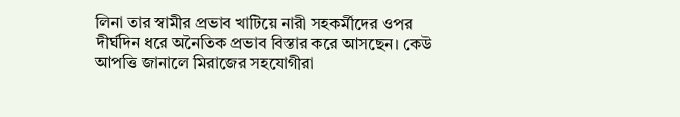লিনা তার স্বামীর প্রভাব খাটিয়ে নারী সহকর্মীদের ওপর দীর্ঘদিন ধরে অনৈতিক প্রভাব বিস্তার করে আসছেন। কেউ আপত্তি জানালে মিরাজের সহযোগীরা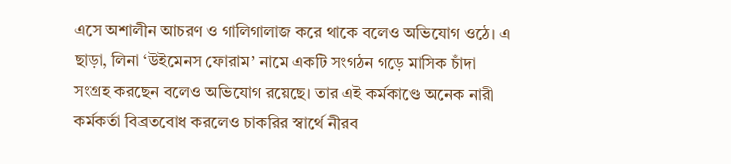এসে অশালীন আচরণ ও গালিগালাজ করে থাকে বলেও অভিযোগ ওঠে। এ ছাড়া, লিনা ‘উইমেনস ফোরাম’ নামে একটি সংগঠন গড়ে মাসিক চাঁদা সংগ্রহ করছেন বলেও অভিযোগ রয়েছে। তার এই কর্মকাণ্ডে অনেক নারী কর্মকর্তা বিব্রতবোধ করলেও চাকরির স্বার্থে নীরব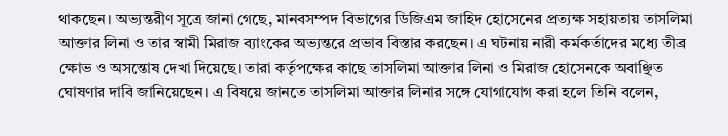থাকছেন। অভ্যন্তরীণ সূত্রে জানা গেছে, মানবসম্পদ বিভাগের ডিজিএম জাহিদ হোসেনের প্রত্যক্ষ সহায়তায় তাসলিমা আক্তার লিনা ও তার স্বামী মিরাজ ব্যাংকের অভ্যন্তরে প্রভাব বিস্তার করছেন। এ ঘটনায় নারী কর্মকর্তাদের মধ্যে তীব্র ক্ষোভ ও অসন্তোষ দেখা দিয়েছে। তারা কর্তৃপক্ষের কাছে তাসলিমা আক্তার লিনা ও মিরাজ হোসেনকে অবাঞ্ছিত ঘোষণার দাবি জানিয়েছেন। এ বিষয়ে জানতে তাসলিমা আক্তার লিনার সঙ্গে যোগাযোগ করা হলে তিনি বলেন,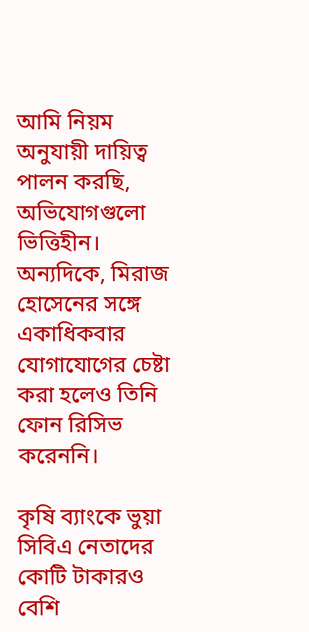আমি নিয়ম অনুযায়ী দায়িত্ব পালন করছি, অভিযোগগুলো ভিত্তিহীন। অন্যদিকে, মিরাজ হোসেনের সঙ্গে একাধিকবার যোগাযোগের চেষ্টা করা হলেও তিনি ফোন রিসিভ করেননি।

কৃষি ব্যাংকে ভুয়া সিবিএ নেতাদের কোটি টাকারও বেশি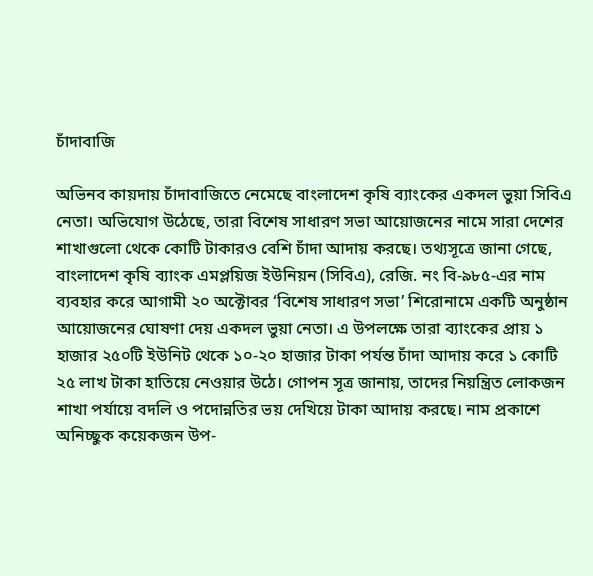চাঁদাবাজি

অভিনব কায়দায় চাঁদাবাজিতে নেমেছে বাংলাদেশ কৃষি ব্যাংকের একদল ভুয়া সিবিএ নেতা। অভিযোগ উঠেছে, তারা বিশেষ সাধারণ সভা আয়োজনের নামে সারা দেশের শাখাগুলো থেকে কোটি টাকারও বেশি চাঁদা আদায় করছে। তথ্যসূত্রে জানা গেছে, বাংলাদেশ কৃষি ব্যাংক এমপ্লয়িজ ইউনিয়ন (সিবিএ), রেজি. নং বি-৯৮৫-এর নাম ব্যবহার করে আগামী ২০ অক্টোবর ‘বিশেষ সাধারণ সভা’ শিরোনামে একটি অনুষ্ঠান আয়োজনের ঘোষণা দেয় একদল ভুয়া নেতা। এ উপলক্ষে তারা ব্যাংকের প্রায় ১ হাজার ২৫০টি ইউনিট থেকে ১০-২০ হাজার টাকা পর্যন্ত চাঁদা আদায় করে ১ কোটি ২৫ লাখ টাকা হাতিয়ে নেওয়ার উঠে। গোপন সূত্র জানায়, তাদের নিয়ন্ত্রিত লোকজন শাখা পর্যায়ে বদলি ও পদোন্নতির ভয় দেখিয়ে টাকা আদায় করছে। নাম প্রকাশে অনিচ্ছুক কয়েকজন উপ-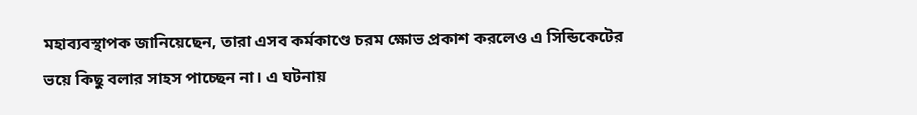মহাব্যবস্থাপক জানিয়েছেন, তারা এসব কর্মকাণ্ডে চরম ক্ষোভ প্রকাশ করলেও এ সিন্ডিকেটের ভয়ে কিছু বলার সাহস পাচ্ছেন না। এ ঘটনায়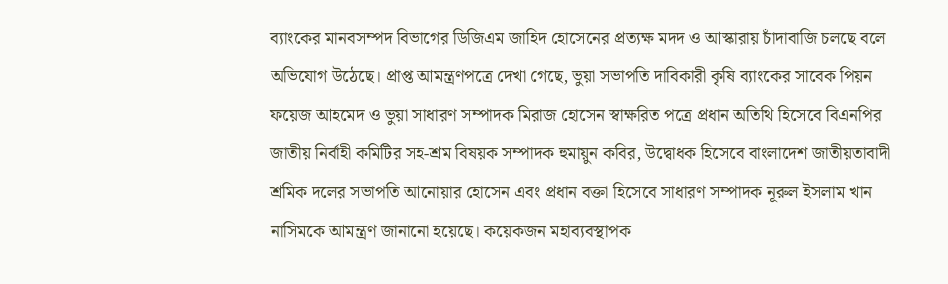ব্যাংকের মানবসম্পদ বিভাগের ডিজিএম জাহিদ হোসেনের প্রত্যক্ষ মদদ ও আস্কারায় চাঁদাবাজি চলছে বলে অভিযোগ উঠেছে। প্রাপ্ত আমন্ত্রণপত্রে দেখা গেছে, ভুয়া সভাপতি দাবিকারী কৃষি ব্যাংকের সাবেক পিয়ন ফয়েজ আহমেদ ও ভুয়া সাধারণ সম্পাদক মিরাজ হোসেন স্বাক্ষরিত পত্রে প্রধান অতিথি হিসেবে বিএনপির জাতীয় নির্বাহী কমিটির সহ-শ্রম বিষয়ক সম্পাদক হুমায়ুন কবির, উদ্বোধক হিসেবে বাংলাদেশ জাতীয়তাবাদী শ্রমিক দলের সভাপতি আনোয়ার হোসেন এবং প্রধান বক্তা হিসেবে সাধারণ সম্পাদক নূরুল ইসলাম খান নাসিমকে আমন্ত্রণ জানানো হয়েছে। কয়েকজন মহাব্যবস্থাপক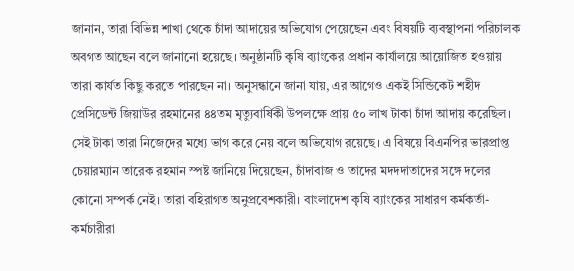জানান, তারা বিভিন্ন শাখা থেকে চাঁদা আদায়ের অভিযোগ পেয়েছেন এবং বিষয়টি ব্যবস্থাপনা পরিচালক অবগত আছেন বলে জানানো হয়েছে। অনুষ্ঠানটি কৃষি ব্যাংকের প্রধান কার্যালয়ে আয়োজিত হওয়ায় তারা কার্যত কিছু করতে পারছেন না। অনুসন্ধানে জানা যায়, এর আগেও একই সিন্ডিকেট শহীদ প্রেসিডেন্ট জিয়াউর রহমানের ৪৪তম মৃত্যুবার্ষিকী উপলক্ষে প্রায় ৫০ লাখ টাকা চাঁদা আদায় করেছিল। সেই টাকা তারা নিজেদের মধ্যে ভাগ করে নেয় বলে অভিযোগ রয়েছে। এ বিষয়ে বিএনপির ভারপ্রাপ্ত চেয়ারম্যান তারেক রহমান স্পষ্ট জানিয়ে দিয়েছেন, চাঁদাবাজ ও তাদের মদদদাতাদের সঙ্গে দলের কোনো সম্পর্ক নেই। তারা বহিরাগত অনুপ্রবেশকারী। বাংলাদেশ কৃষি ব্যাংকের সাধারণ কর্মকর্তা-কর্মচারীরা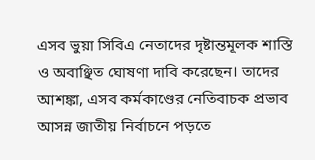এসব ভুয়া সিবিএ নেতাদের দৃষ্টান্তমূলক শাস্তি ও অবাঞ্ছিত ঘোষণা দাবি করেছেন। তাদের আশঙ্কা, এসব কর্মকাণ্ডের নেতিবাচক প্রভাব আসন্ন জাতীয় নির্বাচনে পড়তে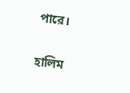পারে।

হালিম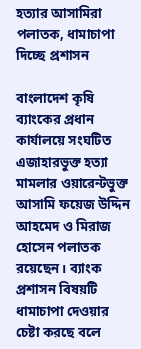হত্যার আসামিরা পলাতক, ধামাচাপা দিচ্ছে প্রশাসন

বাংলাদেশ কৃষি ব্যাংকের প্রধান কার্যালয়ে সংঘটিত এজাহারভুক্ত হত্যা মামলার ওয়ারেন্টভুক্ত আসামি ফয়েজ উদ্দিন আহমেদ ও মিরাজ হোসেন পলাতক রয়েছেন। ব্যাংক প্রশাসন বিষয়টি ধামাচাপা দেওয়ার চেষ্টা করছে বলে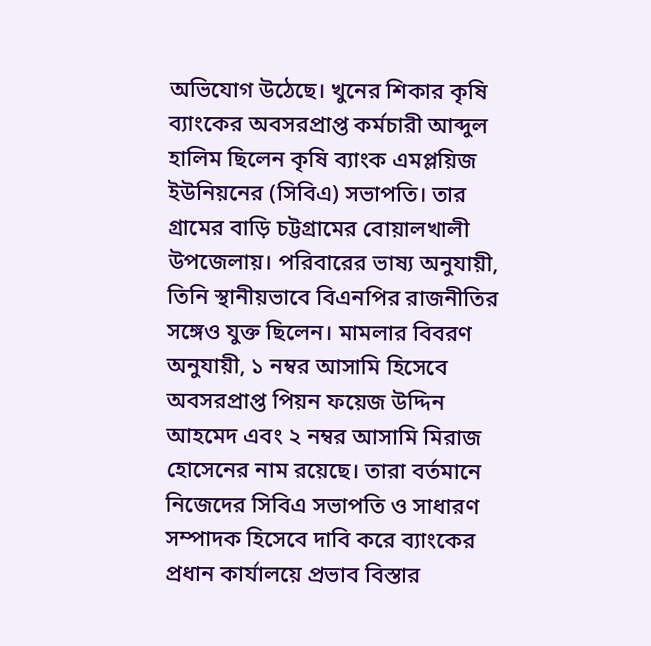অভিযোগ উঠেছে। খুনের শিকার কৃষি ব্যাংকের অবসরপ্রাপ্ত কর্মচারী আব্দুল হালিম ছিলেন কৃষি ব্যাংক এমপ্লয়িজ ইউনিয়নের (সিবিএ) সভাপতি। তার গ্রামের বাড়ি চট্টগ্রামের বোয়ালখালী উপজেলায়। পরিবারের ভাষ্য অনুযায়ী, তিনি স্থানীয়ভাবে বিএনপির রাজনীতির সঙ্গেও যুক্ত ছিলেন। মামলার বিবরণ অনুযায়ী, ১ নম্বর আসামি হিসেবে অবসরপ্রাপ্ত পিয়ন ফয়েজ উদ্দিন আহমেদ এবং ২ নম্বর আসামি মিরাজ হোসেনের নাম রয়েছে। তারা বর্তমানে নিজেদের সিবিএ সভাপতি ও সাধারণ সম্পাদক হিসেবে দাবি করে ব্যাংকের প্রধান কার্যালয়ে প্রভাব বিস্তার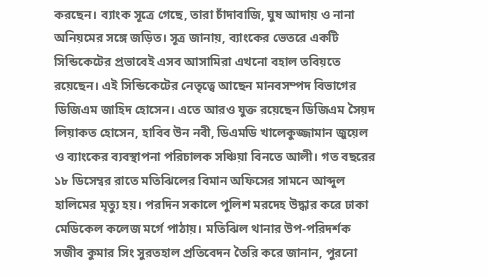করছেন। ব্যাংক সূত্রে গেছে, তারা চাঁদাবাজি, ঘুষ আদায় ও নানা অনিয়মের সঙ্গে জড়িত। সূত্র জানায়, ব্যাংকের ভেতরে একটি সিন্ডিকেটের প্রভাবেই এসব আসামিরা এখনো বহাল তবিয়তে রয়েছেন। এই সিন্ডিকেটের নেতৃত্বে আছেন মানবসম্পদ বিভাগের ডিজিএম জাহিদ হোসেন। এতে আরও যুক্ত রয়েছেন ডিজিএম সৈয়দ লিয়াকত হোসেন, হাবিব উন নবী, ডিএমডি খালেকুজ্জামান জুয়েল ও ব্যাংকের ব্যবস্থাপনা পরিচালক সঞ্চিয়া বিনতে আলী। গত বছরের ১৮ ডিসেম্বর রাতে মতিঝিলের বিমান অফিসের সামনে আব্দুল হালিমের মৃত্যু হয়। পরদিন সকালে পুলিশ মরদেহ উদ্ধার করে ঢাকা মেডিকেল কলেজ মর্গে পাঠায়। মতিঝিল থানার উপ-পরিদর্শক সজীব কুমার সিং সুরতহাল প্রতিবেদন তৈরি করে জানান, পুরনো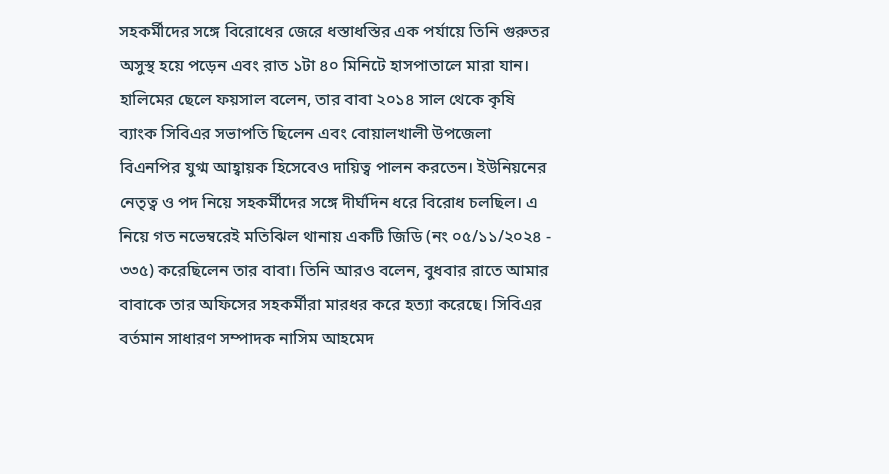সহকর্মীদের সঙ্গে বিরোধের জেরে ধস্তাধস্তির এক পর্যায়ে তিনি গুরুতর অসুস্থ হয়ে পড়েন এবং রাত ১টা ৪০ মিনিটে হাসপাতালে মারা যান। হালিমের ছেলে ফয়সাল বলেন, তার বাবা ২০১৪ সাল থেকে কৃষি ব্যাংক সিবিএর সভাপতি ছিলেন এবং বোয়ালখালী উপজেলা বিএনপির যুগ্ম আহ্বায়ক হিসেবেও দায়িত্ব পালন করতেন। ইউনিয়নের নেতৃত্ব ও পদ নিয়ে সহকর্মীদের সঙ্গে দীর্ঘদিন ধরে বিরোধ চলছিল। এ নিয়ে গত নভেম্বরেই মতিঝিল থানায় একটি জিডি (নং ০৫/১১/২০২৪ - ৩৩৫) করেছিলেন তার বাবা। তিনি আরও বলেন, বুধবার রাতে আমার বাবাকে তার অফিসের সহকর্মীরা মারধর করে হত্যা করেছে। সিবিএর বর্তমান সাধারণ সম্পাদক নাসিম আহমেদ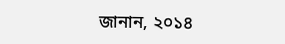জানান, ২০১৪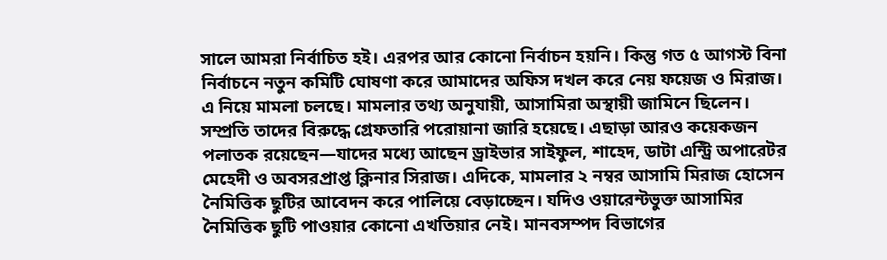সালে আমরা নির্বাচিত হই। এরপর আর কোনো নির্বাচন হয়নি। কিন্তু গত ৫ আগস্ট বিনা নির্বাচনে নতুন কমিটি ঘোষণা করে আমাদের অফিস দখল করে নেয় ফয়েজ ও মিরাজ। এ নিয়ে মামলা চলছে। মামলার তথ্য অনুযায়ী, আসামিরা অস্থায়ী জামিনে ছিলেন। সম্প্রতি তাদের বিরুদ্ধে গ্রেফতারি পরোয়ানা জারি হয়েছে। এছাড়া আরও কয়েকজন পলাতক রয়েছেন—যাদের মধ্যে আছেন ড্রাইভার সাইফুল, শাহেদ, ডাটা এন্ট্রি অপারেটর মেহেদী ও অবসরপ্রাপ্ত ক্লিনার সিরাজ। এদিকে, মামলার ২ নম্বর আসামি মিরাজ হোসেন নৈমিত্তিক ছুটির আবেদন করে পালিয়ে বেড়াচ্ছেন। যদিও ওয়ারেন্টভুক্ত আসামির নৈমিত্তিক ছুটি পাওয়ার কোনো এখতিয়ার নেই। মানবসম্পদ বিভাগের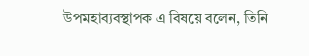উপমহাব্যবস্থাপক এ বিষয়ে বলেন, তিনি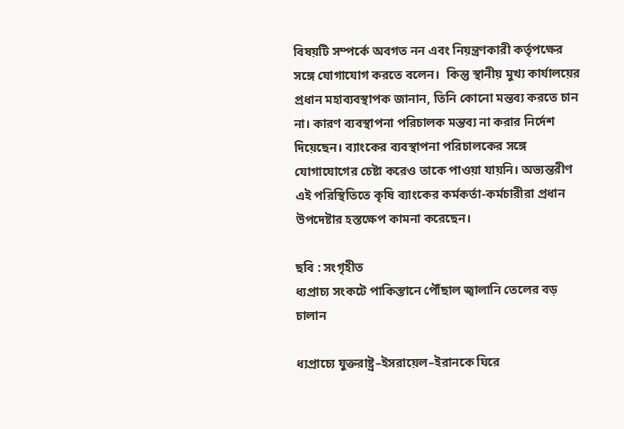বিষয়টি সম্পর্কে অবগত নন এবং নিয়ন্ত্রণকারী কর্তৃপক্ষের সঙ্গে যোগাযোগ করতে বলেন।  কিন্তু স্থানীয় মুখ্য কার্যালয়ের প্রধান মহাব্যবস্থাপক জানান, তিনি কোনো মন্তব্য করতে চান না। কারণ ব্যবস্থাপনা পরিচালক মন্তব্য না করার নির্দেশ দিয়েছেন। ব্যাংকের ব্যবস্থাপনা পরিচালকের সঙ্গে যোগাযোগের চেষ্টা করেও তাকে পাওয়া যায়নি। অভ্যন্তরীণ এই পরিস্থিতিতে কৃষি ব্যাংকের কর্মকর্তা-কর্মচারীরা প্রধান উপদেষ্টার হস্তক্ষেপ কামনা করেছেন।

ছবি : সংগৃহীত
ধ্যপ্রাচ্য সংকটে পাকিস্তানে পৌঁছাল জ্বালানি তেলের বড় চালান

ধ্যপ্রাচ্যে যুক্তরাষ্ট্র–ইসরায়েল–ইরানকে ঘিরে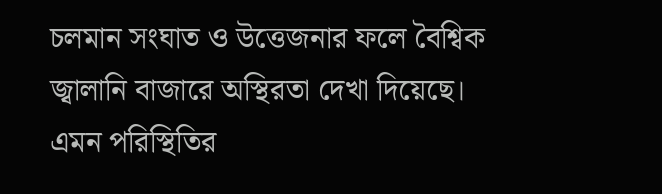চলমান সংঘাত ও উত্তেজনার ফলে বৈশ্বিক জ্বালানি বাজারে অস্থিরতা দেখা দিয়েছে। এমন পরিস্থিতির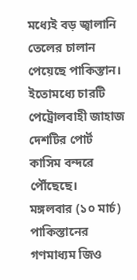মধ্যেই বড় জ্বালানি তেলের চালান পেয়েছে পাকিস্তান। ইতোমধ্যে চারটি পেট্রোলবাহী জাহাজ দেশটির পোর্ট কাসিম বন্দরে পৌঁছেছে।   মঙ্গলবার (১০ মার্চ) পাকিস্তানের গণমাধ্যম জিও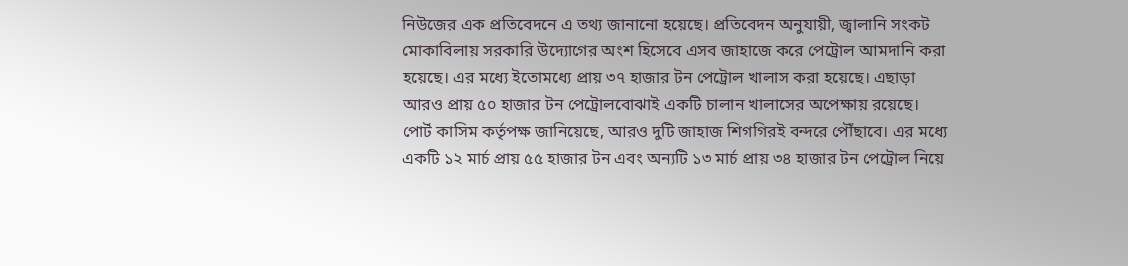নিউজের এক প্রতিবেদনে এ তথ্য জানানো হয়েছে। প্রতিবেদন অনুযায়ী, জ্বালানি সংকট মোকাবিলায় সরকারি উদ্যোগের অংশ হিসেবে এসব জাহাজে করে পেট্রোল আমদানি করা হয়েছে। এর মধ্যে ইতোমধ্যে প্রায় ৩৭ হাজার টন পেট্রোল খালাস করা হয়েছে। এছাড়া আরও প্রায় ৫০ হাজার টন পেট্রোলবোঝাই একটি চালান খালাসের অপেক্ষায় রয়েছে। পোর্ট কাসিম কর্তৃপক্ষ জানিয়েছে, আরও দুটি জাহাজ শিগগিরই বন্দরে পৌঁছাবে। এর মধ্যে একটি ১২ মার্চ প্রায় ৫৫ হাজার টন এবং অন্যটি ১৩ মার্চ প্রায় ৩৪ হাজার টন পেট্রোল নিয়ে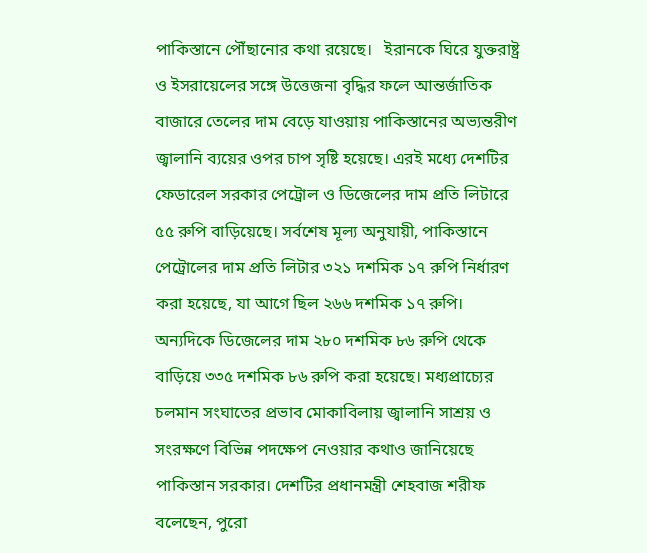পাকিস্তানে পৌঁছানোর কথা রয়েছে।   ইরানকে ঘিরে যুক্তরাষ্ট্র ও ইসরায়েলের সঙ্গে উত্তেজনা বৃদ্ধির ফলে আন্তর্জাতিক বাজারে তেলের দাম বেড়ে যাওয়ায় পাকিস্তানের অভ্যন্তরীণ জ্বালানি ব্যয়ের ওপর চাপ সৃষ্টি হয়েছে। এরই মধ্যে দেশটির ফেডারেল সরকার পেট্রোল ও ডিজেলের দাম প্রতি লিটারে ৫৫ রুপি বাড়িয়েছে। সর্বশেষ মূল্য অনুযায়ী, পাকিস্তানে পেট্রোলের দাম প্রতি লিটার ৩২১ দশমিক ১৭ রুপি নির্ধারণ করা হয়েছে, যা আগে ছিল ২৬৬ দশমিক ১৭ রুপি। অন্যদিকে ডিজেলের দাম ২৮০ দশমিক ৮৬ রুপি থেকে বাড়িয়ে ৩৩৫ দশমিক ৮৬ রুপি করা হয়েছে। মধ্যপ্রাচ্যের চলমান সংঘাতের প্রভাব মোকাবিলায় জ্বালানি সাশ্রয় ও সংরক্ষণে বিভিন্ন পদক্ষেপ নেওয়ার কথাও জানিয়েছে পাকিস্তান সরকার। দেশটির প্রধানমন্ত্রী শেহবাজ শরীফ বলেছেন, পুরো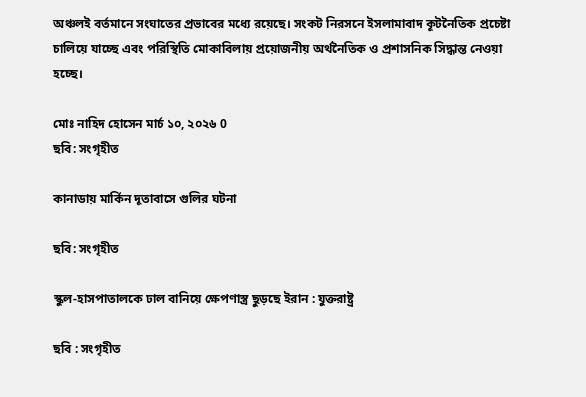অঞ্চলই বর্তমানে সংঘাতের প্রভাবের মধ্যে রয়েছে। সংকট নিরসনে ইসলামাবাদ কূটনৈতিক প্রচেষ্টা চালিয়ে যাচ্ছে এবং পরিস্থিতি মোকাবিলায় প্রয়োজনীয় অর্থনৈতিক ও প্রশাসনিক সিদ্ধান্ত নেওয়া হচ্ছে।

মোঃ নাহিদ হোসেন মার্চ ১০, ২০২৬ 0
ছবি: সংগৃহীত

কানাডায় মার্কিন দূতাবাসে গুলির ঘটনা

ছবি: সংগৃহীত

স্কুল-হাসপাতালকে ঢাল বানিয়ে ক্ষেপণাস্ত্র ছুড়ছে ইরান : যুক্তরাষ্ট্র

ছবি : সংগৃহীত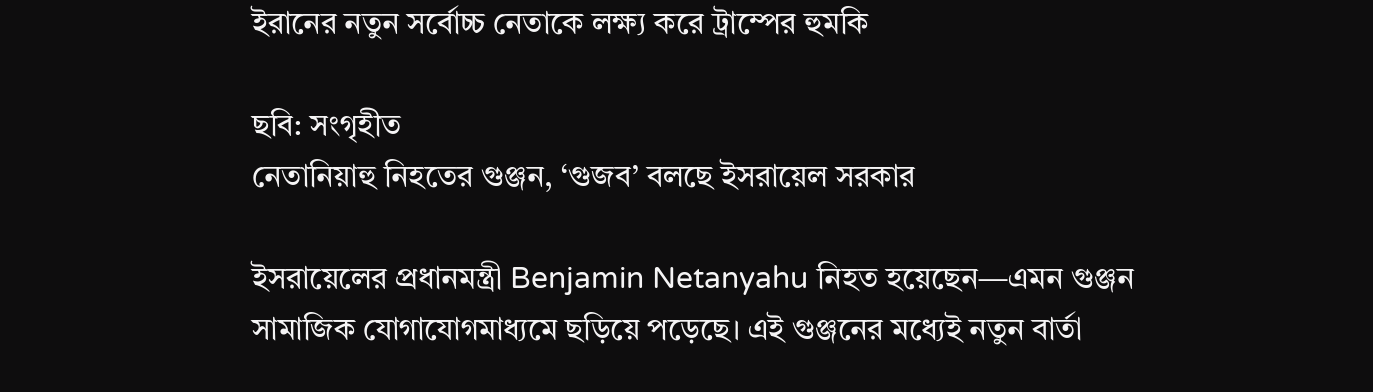ইরানের নতুন সর্বোচ্চ নেতাকে লক্ষ্য করে ট্রাম্পের হুমকি

ছবি: সংগৃহীত
নেতানিয়াহু নিহতের গুঞ্জন, ‘গুজব’ বলছে ইসরায়েল সরকার

ইসরায়েলের প্রধানমন্ত্রী Benjamin Netanyahu নিহত হয়েছেন—এমন গুঞ্জন সামাজিক যোগাযোগমাধ্যমে ছড়িয়ে পড়েছে। এই গুঞ্জনের মধ্যেই নতুন বার্তা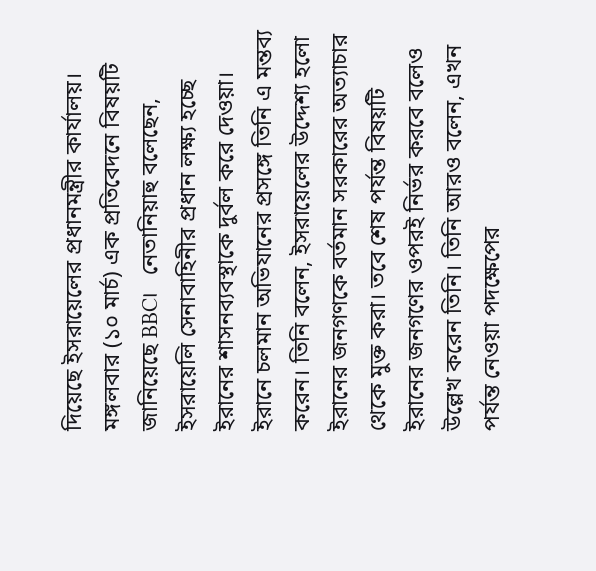দিয়েছে ইসরায়েলের প্রধানমন্ত্রীর কার্যালয়। মঙ্গলবার (১০ মার্চ) এক প্রতিবেদনে বিষয়টি জানিয়েছে BBC।   নেতানিয়াহু বলেছেন, ইসরায়েলি সেনাবাহিনীর প্রধান লক্ষ্য হচ্ছে ইরানের শাসনব্যবস্থাকে দুর্বল করে দেওয়া। ইরানে চলমান অভিযানের প্রসঙ্গে তিনি এ মন্তব্য করেন। তিনি বলেন, ইসরায়েলের উদ্দেশ্য হলো ইরানের জনগণকে বর্তমান সরকারের অত্যাচার থেকে মুক্ত করা। তবে শেষ পর্যন্ত বিষয়টি ইরানের জনগণের ওপরই নির্ভর করবে বলেও উল্লেখ করেন তিনি। তিনি আরও বলেন, এখন পর্যন্ত নেওয়া পদক্ষেপের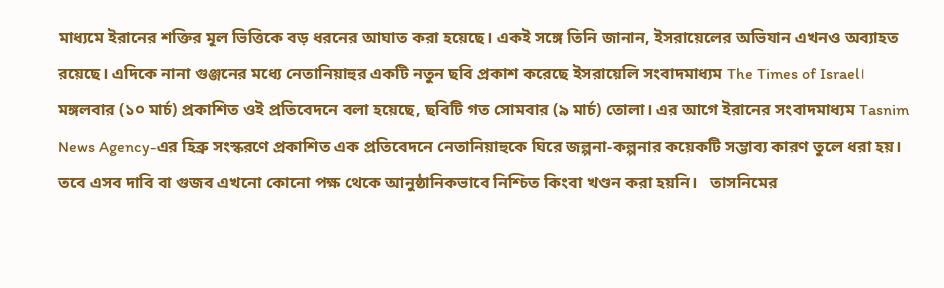মাধ্যমে ইরানের শক্তির মূল ভিত্তিকে বড় ধরনের আঘাত করা হয়েছে। একই সঙ্গে তিনি জানান, ইসরায়েলের অভিযান এখনও অব্যাহত রয়েছে। এদিকে নানা গুঞ্জনের মধ্যে নেতানিয়াহুর একটি নতুন ছবি প্রকাশ করেছে ইসরায়েলি সংবাদমাধ্যম The Times of Israel। মঙ্গলবার (১০ মার্চ) প্রকাশিত ওই প্রতিবেদনে বলা হয়েছে, ছবিটি গত সোমবার (৯ মার্চ) তোলা। এর আগে ইরানের সংবাদমাধ্যম Tasnim News Agency-এর হিব্রু সংস্করণে প্রকাশিত এক প্রতিবেদনে নেতানিয়াহুকে ঘিরে জল্পনা-কল্পনার কয়েকটি সম্ভাব্য কারণ তুলে ধরা হয়। তবে এসব দাবি বা গুজব এখনো কোনো পক্ষ থেকে আনুষ্ঠানিকভাবে নিশ্চিত কিংবা খণ্ডন করা হয়নি।   তাসনিমের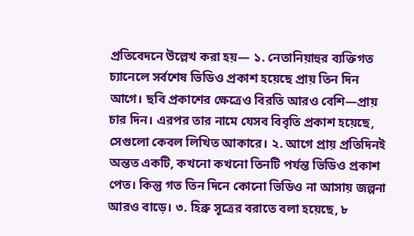প্রতিবেদনে উল্লেখ করা হয়— ১. নেতানিয়াহুর ব্যক্তিগত চ্যানেলে সর্বশেষ ভিডিও প্রকাশ হয়েছে প্রায় তিন দিন আগে। ছবি প্রকাশের ক্ষেত্রেও বিরতি আরও বেশি—প্রায় চার দিন। এরপর তার নামে যেসব বিবৃতি প্রকাশ হয়েছে, সেগুলো কেবল লিখিত আকারে। ২. আগে প্রায় প্রতিদিনই অন্তত একটি, কখনো কখনো তিনটি পর্যন্ত ভিডিও প্রকাশ পেত। কিন্তু গত তিন দিনে কোনো ভিডিও না আসায় জল্পনা আরও বাড়ে। ৩. হিব্রু সূত্রের বরাতে বলা হয়েছে, ৮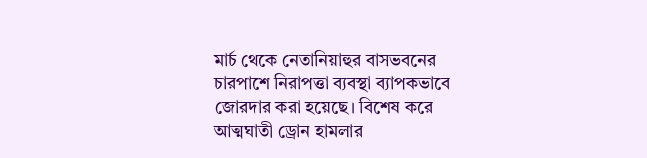মার্চ থেকে নেতানিয়াহুর বাসভবনের চারপাশে নিরাপত্তা ব্যবস্থা ব্যাপকভাবে জোরদার করা হয়েছে। বিশেষ করে আত্মঘাতী ড্রোন হামলার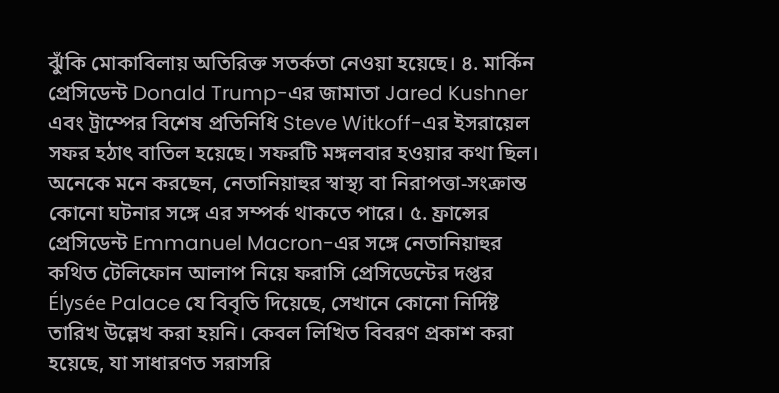ঝুঁকি মোকাবিলায় অতিরিক্ত সতর্কতা নেওয়া হয়েছে। ৪. মার্কিন প্রেসিডেন্ট Donald Trump-এর জামাতা Jared Kushner এবং ট্রাম্পের বিশেষ প্রতিনিধি Steve Witkoff-এর ইসরায়েল সফর হঠাৎ বাতিল হয়েছে। সফরটি মঙ্গলবার হওয়ার কথা ছিল। অনেকে মনে করছেন, নেতানিয়াহুর স্বাস্থ্য বা নিরাপত্তা-সংক্রান্ত কোনো ঘটনার সঙ্গে এর সম্পর্ক থাকতে পারে। ৫. ফ্রান্সের প্রেসিডেন্ট Emmanuel Macron-এর সঙ্গে নেতানিয়াহুর কথিত টেলিফোন আলাপ নিয়ে ফরাসি প্রেসিডেন্টের দপ্তর Élysée Palace যে বিবৃতি দিয়েছে, সেখানে কোনো নির্দিষ্ট তারিখ উল্লেখ করা হয়নি। কেবল লিখিত বিবরণ প্রকাশ করা হয়েছে, যা সাধারণত সরাসরি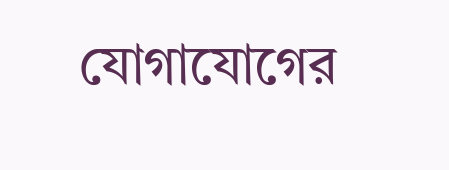যোগাযোগের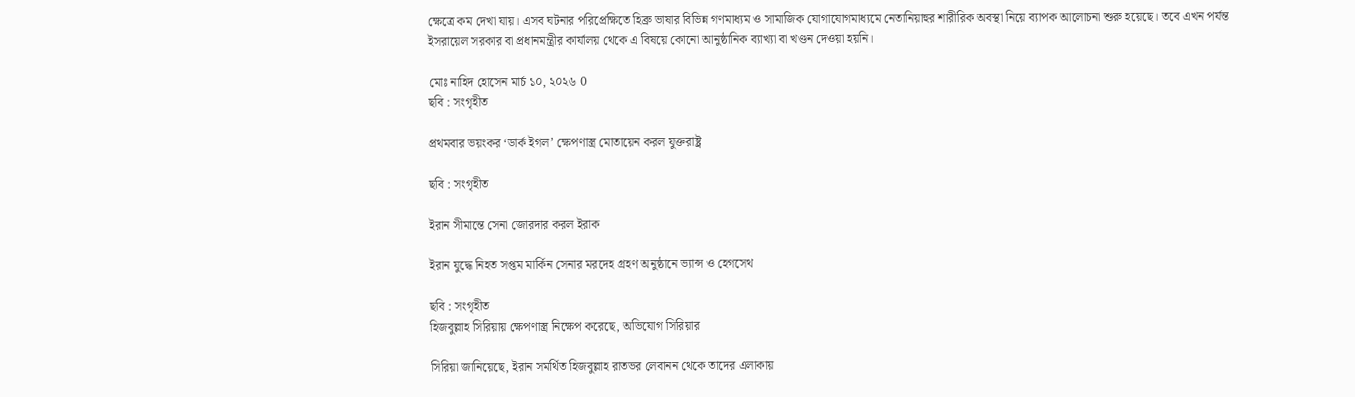ক্ষেত্রে কম দেখা যায়। এসব ঘটনার পরিপ্রেক্ষিতে হিব্রু ভাষার বিভিন্ন গণমাধ্যম ও সামাজিক যোগাযোগমাধ্যমে নেতানিয়াহুর শারীরিক অবস্থা নিয়ে ব্যাপক আলোচনা শুরু হয়েছে। তবে এখন পর্যন্ত ইসরায়েল সরকার বা প্রধানমন্ত্রীর কার্যালয় থেকে এ বিষয়ে কোনো আনুষ্ঠানিক ব্যাখ্যা বা খণ্ডন দেওয়া হয়নি।

মোঃ নাহিদ হোসেন মার্চ ১০, ২০২৬ 0
ছবি : সংগৃহীত

প্রথমবার ভয়ংকর ‘ডার্ক ইগল’ ক্ষেপণাস্ত্র মোতায়েন করল যুক্তরাষ্ট্র

ছবি : সংগৃহীত

ইরান সীমান্তে সেনা জোরদার করল ইরাক

ইরান যুদ্ধে নিহত সপ্তম মার্কিন সেনার মরদেহ গ্রহণ অনুষ্ঠানে ভ্যান্স ও হেগসেথ

ছবি : সংগৃহীত
হিজবুল্লাহ সিরিয়ায় ক্ষেপণাস্ত্র নিক্ষেপ করেছে, অভিযোগ সিরিয়ার

সিরিয়া জানিয়েছে, ইরান সমর্থিত হিজবুল্লাহ রাতভর লেবানন থেকে তাদের এলাকায়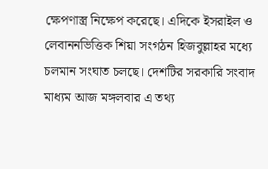ক্ষেপণাস্ত্র নিক্ষেপ করেছে। এদিকে ইসরাইল ও লেবাননভিত্তিক শিয়া সংগঠন হিজবুল্লাহর মধ্যে চলমান সংঘাত চলছে। দেশটির সরকারি সংবাদ মাধ্যম আজ মঙ্গলবার এ তথ্য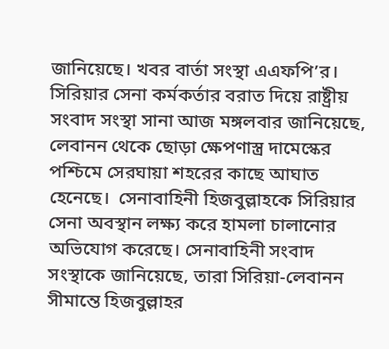জানিয়েছে। খবর বার্তা সংস্থা এএফপি’র। সিরিয়ার সেনা কর্মকর্তার বরাত দিয়ে রাষ্ট্রীয় সংবাদ সংস্থা সানা আজ মঙ্গলবার জানিয়েছে, লেবানন থেকে ছোড়া ক্ষেপণাস্ত্র দামেস্কের পশ্চিমে সেরঘায়া শহরের কাছে আঘাত হেনেছে।  সেনাবাহিনী হিজবুল্লাহকে সিরিয়ার সেনা অবস্থান লক্ষ্য করে হামলা চালানোর অভিযোগ করেছে। সেনাবাহিনী সংবাদ সংস্থাকে জানিয়েছে, তারা সিরিয়া-লেবানন সীমান্তে হিজবুল্লাহর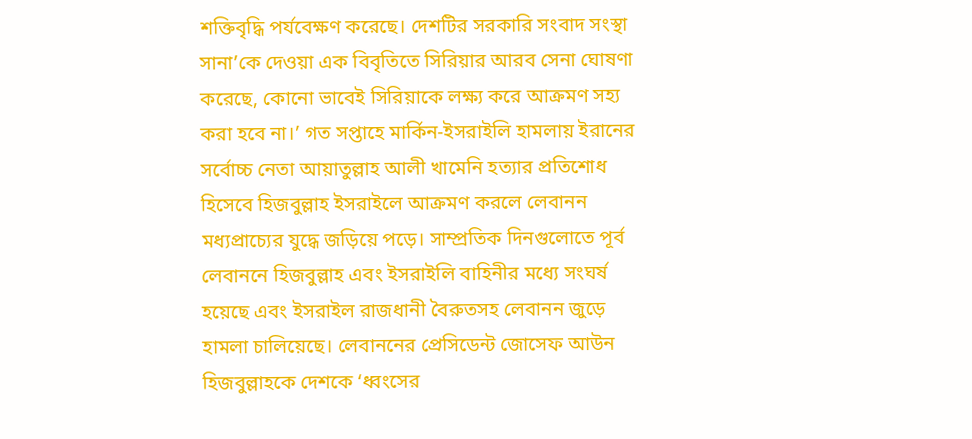শক্তিবৃদ্ধি পর্যবেক্ষণ করেছে। দেশটির সরকারি সংবাদ সংস্থা সানা’কে দেওয়া এক বিবৃতিতে সিরিয়ার আরব সেনা ঘোষণা করেছে, কোনো ভাবেই সিরিয়াকে লক্ষ্য করে আক্রমণ সহ্য করা হবে না।’ গত সপ্তাহে মার্কিন-ইসরাইলি হামলায় ইরানের সর্বোচ্চ নেতা আয়াতুল্লাহ আলী খামেনি হত্যার প্রতিশোধ হিসেবে হিজবুল্লাহ ইসরাইলে আক্রমণ করলে লেবানন মধ্যপ্রাচ্যের যুদ্ধে জড়িয়ে পড়ে। সাম্প্রতিক দিনগুলোতে পূর্ব লেবাননে হিজবুল্লাহ এবং ইসরাইলি বাহিনীর মধ্যে সংঘর্ষ হয়েছে এবং ইসরাইল রাজধানী বৈরুতসহ লেবানন জুড়ে হামলা চালিয়েছে। লেবাননের প্রেসিডেন্ট জোসেফ আউন হিজবুল্লাহকে দেশকে ‘ধ্বংসের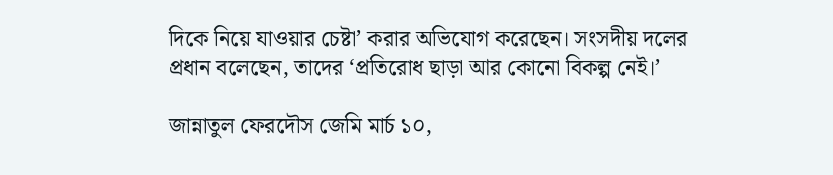দিকে নিয়ে যাওয়ার চেষ্টা’ করার অভিযোগ করেছেন। সংসদীয় দলের প্রধান বলেছেন, তাদের ‘প্রতিরোধ ছাড়া আর কোনো বিকল্প নেই।’

জান্নাতুল ফেরদৌস জেমি মার্চ ১০,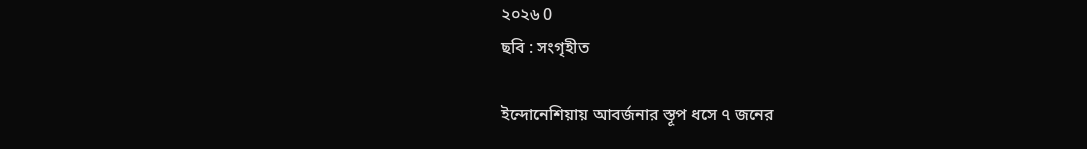২০২৬ 0
ছবি : সংগৃহীত

ইন্দোনেশিয়ায় আবর্জনার স্তূপ ধসে ৭ জনের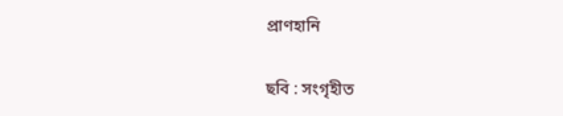প্রাণহানি

ছবি : সংগৃহীত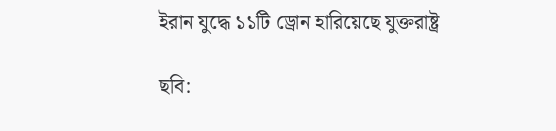ইরান যুদ্ধে ১১টি ড্রোন হারিয়েছে যুক্তরাষ্ট্র

ছবি: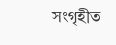সংগৃহীত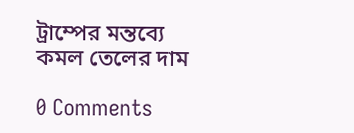ট্রাম্পের মন্তব্যে কমল তেলের দাম

0 Comments